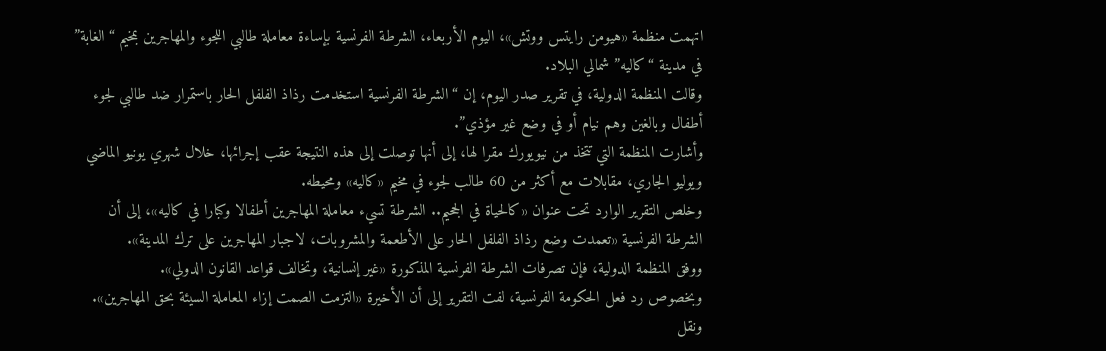اتهمت منظمة «هيومن رايتس ووتش»، اليوم الأربعاء، الشرطة الفرنسية بإساءة معاملة طالبي اللجوء والمهاجرين بمخيم “الغابة” في مدينة “كاليه” شمالي البلاد.
وقالت المنظمة الدولية، في تقرير صدر اليوم، إن “الشرطة الفرنسية استخدمت رذاذ الفلفل الحار باستمرار ضد طالبي لجوء أطفال وبالغين وهم نيام أو في وضع غير مؤذي”.
وأشارت المنظمة التي تتخذ من نيويورك مقرا لها، إلى أنها توصلت إلى هذه النتيجة عقب إجرائها، خلال شهري يونيو الماضي ويوليو الجاري، مقابلات مع أكثر من 60 طالب لجوء في مخيم «كاليه» ومحيطه.
وخلص التقرير الوارد تحت عنوان «كالحياة في الجحيم.. الشرطة تسيء معاملة المهاجرين أطفالا وكبارا في كاليه»، إلى أن الشرطة الفرنسية «تعمدت وضع رذاذ الفلفل الحار على الأطعمة والمشروبات، لاجبار المهاجرين على ترك المدينة».
ووفق المنظمة الدولية، فإن تصرفات الشرطة الفرنسية المذكورة «غير إنسانية، وتخالف قواعد القانون الدولي».
وبخصوص رد فعل الحكومة الفرنسية، لفت التقرير إلى أن الأخيرة «التزمت الصمت إزاء المعاملة السيئة بحق المهاجرين».
ونقل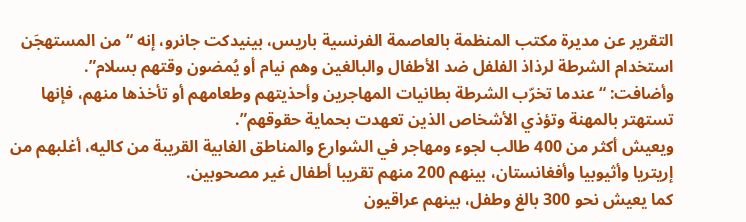التقرير عن مديرة مكتب المنظمة بالعاصمة الفرنسية باريس، بينيدكت جانرو، إنه “من المستهجَن استخدام الشرطة لرذاذ الفلفل ضد الأطفال والبالغين وهم نيام أو يُمضون وقتهم بسلام”.
وأضافت: “عندما تخرّب الشرطة بطانيات المهاجرين وأحذيتهم وطعامهم أو تأخذها منهم، فإنها تستهتر بالمهنة وتؤذي الأشخاص الذين تعهدت بحماية حقوقهم”.
ويعيش أكثر من 400 طالب لجوء ومهاجر في الشوارع والمناطق الغابية القريبة من كاليه، أغلبهم من إريتريا وأثيوبيا وأفغانستان، بينهم 200 منهم تقريبا أطفال غير مصحوبين.
كما يعيش نحو 300 بالغ وطفل، بينهم عراقيون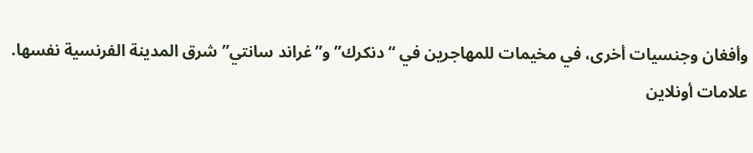وأفغان وجنسيات أخرى، في مخيمات للمهاجرين في “دنكرك” و”غراند سانتي” شرق المدينة الفرنسية نفسها.
علامات أونلاين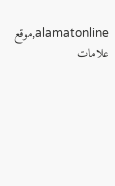alamatonline,موقع علامات